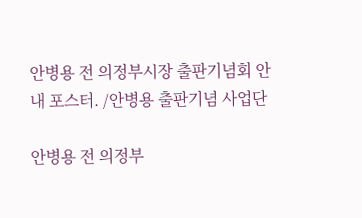안병용 전 의정부시장 출판기념회 안내 포스터. /안병용 출판기념 사업단

안병용 전 의정부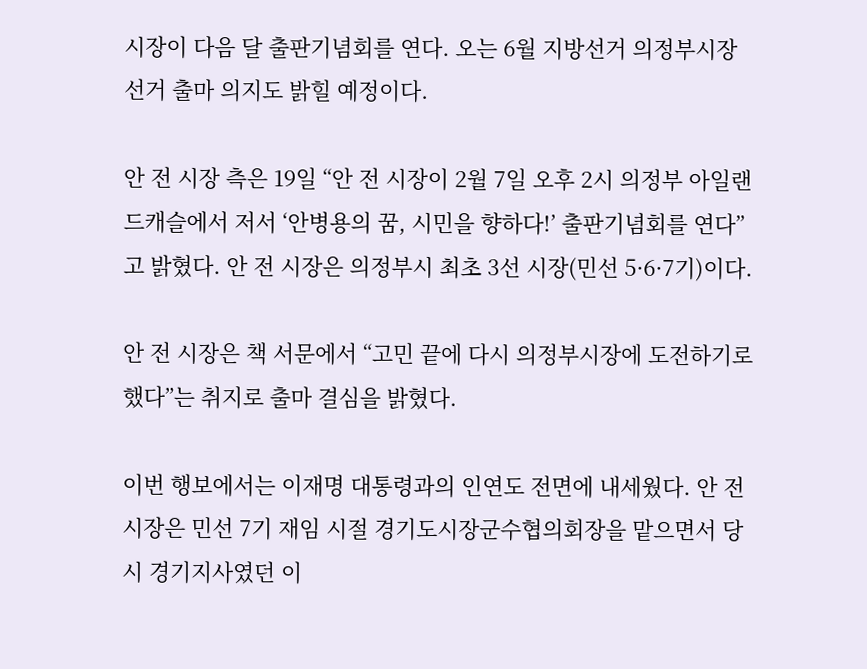시장이 다음 달 출판기념회를 연다. 오는 6월 지방선거 의정부시장 선거 출마 의지도 밝힐 예정이다.

안 전 시장 측은 19일 “안 전 시장이 2월 7일 오후 2시 의정부 아일랜드캐슬에서 저서 ‘안병용의 꿈, 시민을 향하다!’ 출판기념회를 연다”고 밝혔다. 안 전 시장은 의정부시 최초 3선 시장(민선 5·6·7기)이다.

안 전 시장은 책 서문에서 “고민 끝에 다시 의정부시장에 도전하기로 했다”는 취지로 출마 결심을 밝혔다.

이번 행보에서는 이재명 대통령과의 인연도 전면에 내세웠다. 안 전 시장은 민선 7기 재임 시절 경기도시장군수협의회장을 맡으면서 당시 경기지사였던 이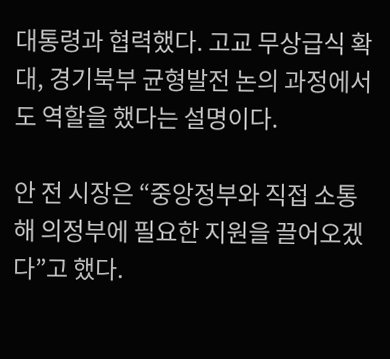대통령과 협력했다. 고교 무상급식 확대, 경기북부 균형발전 논의 과정에서도 역할을 했다는 설명이다.

안 전 시장은 “중앙정부와 직접 소통해 의정부에 필요한 지원을 끌어오겠다”고 했다.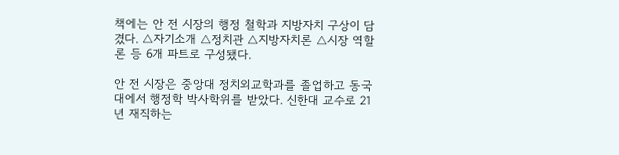책에는 안 전 시장의 행정 철학과 지방자치 구상이 담겼다. △자기소개 △정치관 △지방자치론 △시장 역할론 등 6개 파트로 구성됐다.

안 전 시장은 중앙대 정치외교학과를 졸업하고 동국대에서 행정학 박사학위를 받았다. 신한대 교수로 21년 재직하는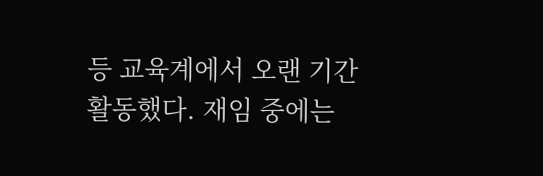등 교육계에서 오랜 기간 활동했다. 재임 중에는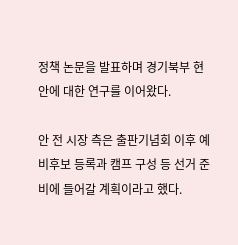정책 논문을 발표하며 경기북부 현안에 대한 연구를 이어왔다.

안 전 시장 측은 출판기념회 이후 예비후보 등록과 캠프 구성 등 선거 준비에 들어갈 계획이라고 했다.